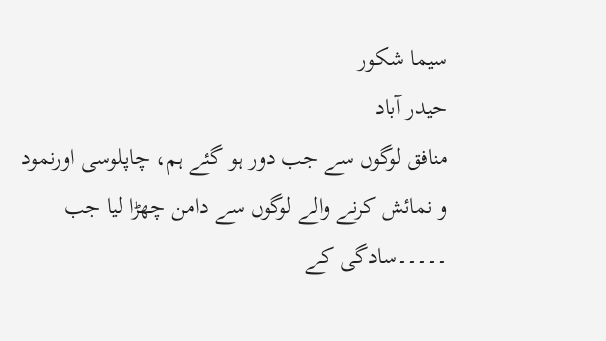سیما شکور
حیدر آباد
منافق لوگوں سے جب دور ہو گئے ہم، چاپلوسی اورنمود و نمائش کرنے والے لوگوں سے دامن چھڑا لیا جب ۔۔۔۔۔سادگی کے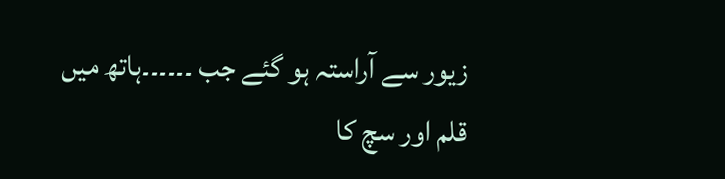زیور سے آراستہ ہو گئے جب ۔۔۔۔۔۔ہاتھ میں قلم اور سچ کا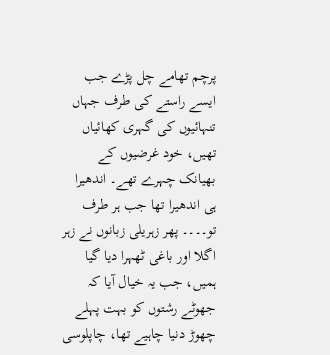پرچم تھامے چل پڑے جب ایسے راستے کی طرف جہاں تنہائیوں کی گہری کھائیاں تھیں، خود غرضیوں کے بھیانک چہرے تھے۔ اندھیرا ہی اندھیرا تھا جب ہر طرف تو۔۔۔۔ پھر زہریلی زبانوں نے زہر اگلا اور باغی ٹھہرا دیا گیا ہمیں، جب یہ خیال آیا کہ جھوٹے رشتوں کو بہت پہلے چھوڑ دنیا چاہیے تھا، چاپلوسی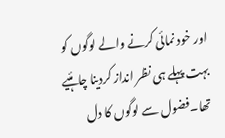اور خود نمائی کرنے والے لوگوں کو بہت پہلے ہی نظر انداز کردینا چاہئیے تھا۔فضول سے لوگوں کا دل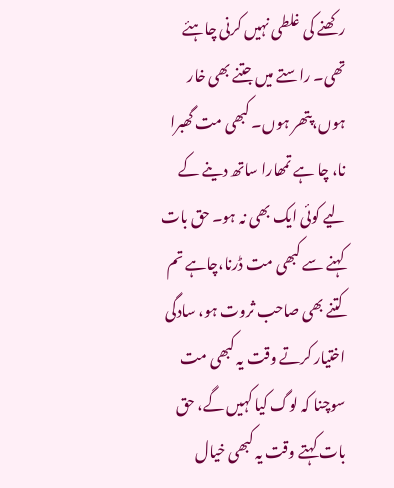رکھنے کی غلطی نہیں کرنی چاہئے تھی۔ راستے میں جتنے بھی خار ہوں،پتھر ہوں۔ کبھی مت گھبرا نا، چا ہے تمھارا ساتھ دینے کے لیے کوئی ایک بھی نہ ہو۔ حق بات کہنے سے کبھی مت ڈرنا،چاہے تم کتنے بھی صاحب ثروت ہو، سادگی اختیار کرتے وقت یہ کبھی مت سوچنا کہ لوگ کیا کہیں گے، حق بات کہتے وقت یہ کبھی خیال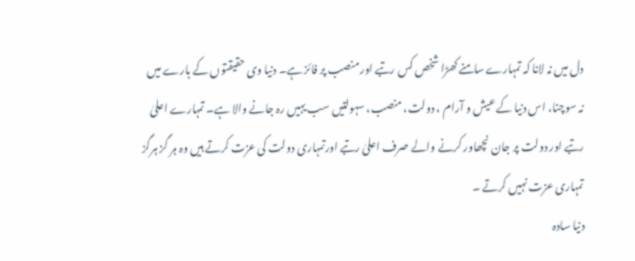دل میں نہ لانا کہ تمہارے سامنے کھڑا شخص کس رتبے اور منصب پر فائز ہے۔ دنیا وی حقیقتوں کے بارے میں نہ سوچنا، اس دنیا کے عیش و آرام ، دولت، منصب، سہولتیں سب یہیں رہ جانے والا ہے۔ تمہارے اعلیٰ رتبے اور دولت پر جان نچھاور کرنے والے صرف اعلیٰ رتبے اورتمہاری دولت کی عزت کرتے ہیں وہ ہر گز ہرگز تمہاری عزت نہیں کرتے ۔
دنیا سادہ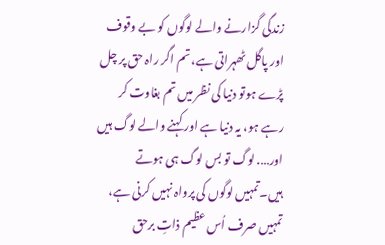زندگی گزارنے والے لوگوں کو بے وقوف اور پاگل ٹھہراتی ہے، تم اگر راہ حق پر چل پڑے ہوتو دنیا کی نظر میں تم بغاوت کر رہے ہو، یہ دنیا ہے اور کہنے والے لوگ ہیں اور…. لوگ تو بس لوگ ہی ہوتے ہیں۔تمہیں لوگوں کی پرواہ نہیں کرنی ہے، تمہیں صرف اُس عظیم ذاتِ برحق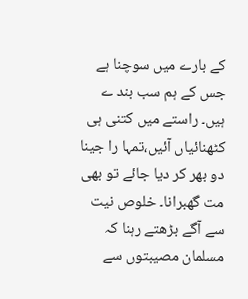کے بارے میں سوچنا ہے جس کے ہم سب بند ے ہیں۔ راستے میں کتنی ہی کٹھنائیاں آئیں،تمہا را جینا دو بھر کر دیا جائے تو بھی مت گھبرانا۔ خلوص نیت سے آگے بڑھتے رہنا کہ مسلمان مصیبتوں سے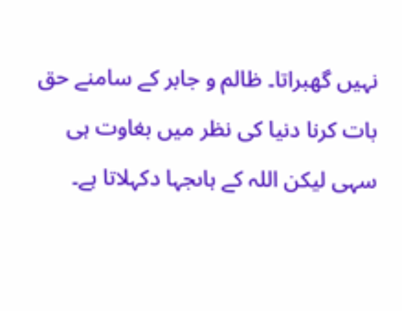نہیں گھبراتا۔ ظالم و جابر کے سامنے حق بات کرنا دنیا کی نظر میں بغاوت ہی سہی لیکن اللہ کے ہاںجہا دکہلاتا ہے۔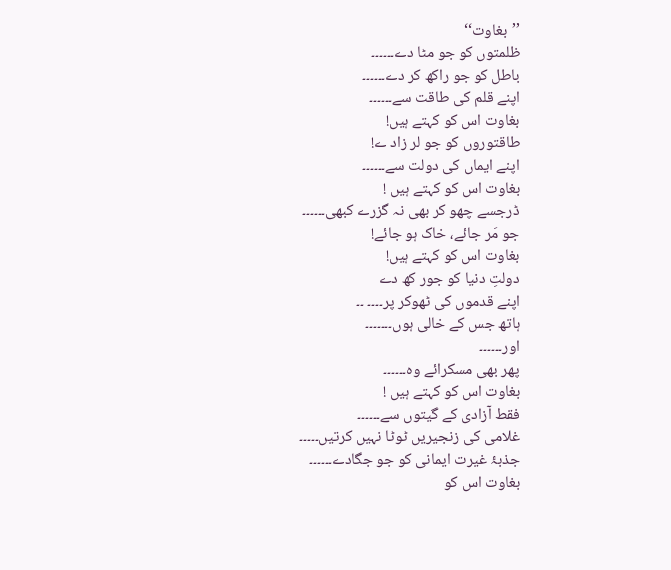’’بغاوت‘‘
ظلمتوں کو جو مٹا دے۔۔۔۔۔۔
باطل کو جو راکھ کر دے۔۔۔۔۔۔
اپنے قلم کی طاقت سے۔۔۔۔۔۔
بغاوت اس کو کہتے ہیں!
طاقتوروں کو جو لر زاد ے!
اپنے ایماں کی دولت سے۔۔۔۔۔۔
بغاوت اس کو کہتے ہیں !
ڈرجسے چھو کر بھی نہ گزرے کبھی۔۔۔۔۔۔
جو مَر جائے، خاک ہو جائے!
بغاوت اس کو کہتے ہیں!
دولتِ دنیا کو جور کھ دے
اپنے قدموں کی ٹھوکر پر۔۔۔۔ ۔۔
ہاتھ جس کے خالی ہوں۔۔۔۔۔۔۔
اور۔۔۔۔۔۔
پھر بھی مسکرائے وہ۔۔۔۔۔۔
بغاوت اس کو کہتے ہیں !
فقط آزادی کے گیتوں سے۔۔۔۔۔۔
غلامی کی زنجیریں ٹوٹا نہیں کرتیں۔۔۔۔۔
جذبۂ غیرت ایمانی کو جو جگادے۔۔۔۔۔۔
بغاوت اس کو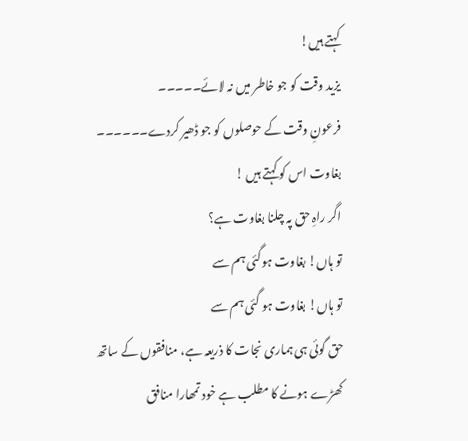کہتے ہیں!
یزید وقت کو جو خاطر میں نہ لائے۔۔۔۔۔
فرعونِ وقت کے حوصلوں کو جو ڈھیر کردے۔۔۔۔۔۔
بغاوت اس کو کہتے ہیں !
اگر راہِ حق پہ چلنا بغاوت ہے؟
تو ہاں! بغاوت ہوگئی ہم سے
تو ہاں! بغاوت ہو گئی ہم سے
حق گوئی ہی ہماری نجات کا ذریعہ ہے، منافقوں کے ساتھ کھڑے ہونے کا مطلب ہے خود تمھارا منافق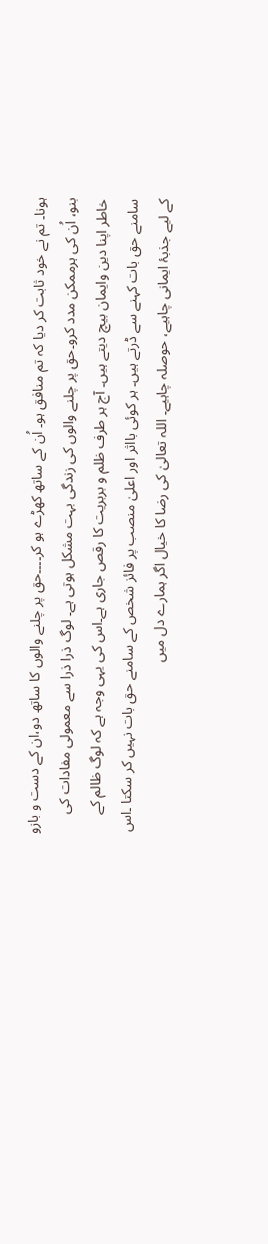ہونا۔ تم نے خود ثابت کر دیا کہ تم منافق ہو۔ اُن کے ساتھ کھڑے ہو کر۔۔۔۔حق پر چلنے والوں کا ساتھ دو،ان کے دست و بازو بنو، اُن کی ہرممکن مدد کرو۔حق پر چلنے والوں کی زندگی بہت مشکل ہوتی ہے۔ لوگ ذرا ذرا سے معمولی مفادات کی خاطر اپنا دین وایمان بیچ دیتے ہیں۔ آج ہر طرف ظلم و بربریت کا رقص جاری ہے۔اس کی یہی وجہ ہے کہ لوگ ظالم کے سامنے حق بات کہنے سے ڈرتے ہیں۔ ہر کوئی بااثر اور اعلیٰ منصب پر فائز شخص کے سامنے حق بات نہیں کر سکتا ۔اس کے لیے جذبۂ ایمانی چاہیے، حوصلہ چاہیے۔ اللہ تعالیٰ کی رضا کا خیال اگر ہمارے دل میں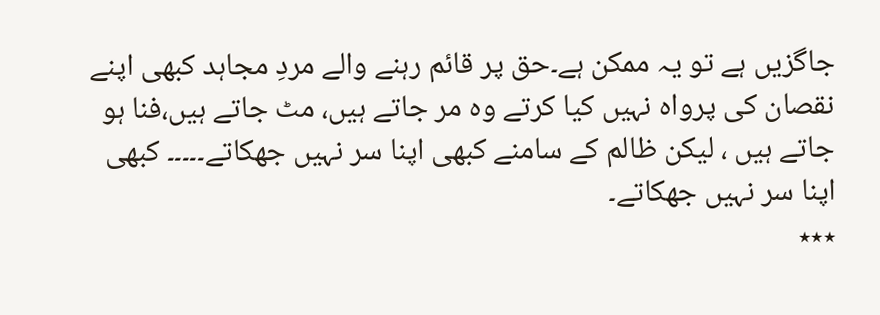جاگزیں ہے تو یہ ممکن ہے۔حق پر قائم رہنے والے مردِ مجاہد کبھی اپنے نقصان کی پرواہ نہیں کیا کرتے وہ مر جاتے ہیں، مٹ جاتے ہیں،فنا ہو جاتے ہیں ، لیکن ظالم کے سامنے کبھی اپنا سر نہیں جھکاتے۔۔۔۔۔ کبھی اپنا سر نہیں جھکاتے۔
٭٭٭